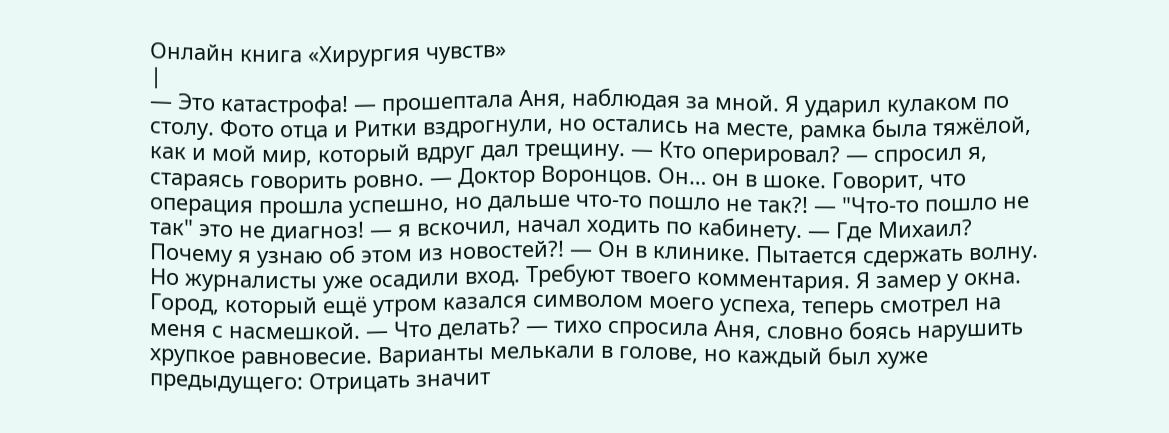Онлайн книга «Хирургия чувств»
|
— Это катастрофа! — прошептала Аня, наблюдая за мной. Я ударил кулаком по столу. Фото отца и Ритки вздрогнули, но остались на месте, рамка была тяжёлой, как и мой мир, который вдруг дал трещину. — Кто оперировал? — спросил я, стараясь говорить ровно. — Доктор Воронцов. Он… он в шоке. Говорит, что операция прошла успешно, но дальше что-то пошло не так?! — "Что-то пошло не так" это не диагноз! — я вскочил, начал ходить по кабинету. — Где Михаил? Почему я узнаю об этом из новостей?! — Он в клинике. Пытается сдержать волну. Но журналисты уже осадили вход. Требуют твоего комментария. Я замер у окна. Город, который ещё утром казался символом моего успеха, теперь смотрел на меня с насмешкой. — Что делать? — тихо спросила Аня, словно боясь нарушить хрупкое равновесие. Варианты мелькали в голове, но каждый был хуже предыдущего: Отрицать значит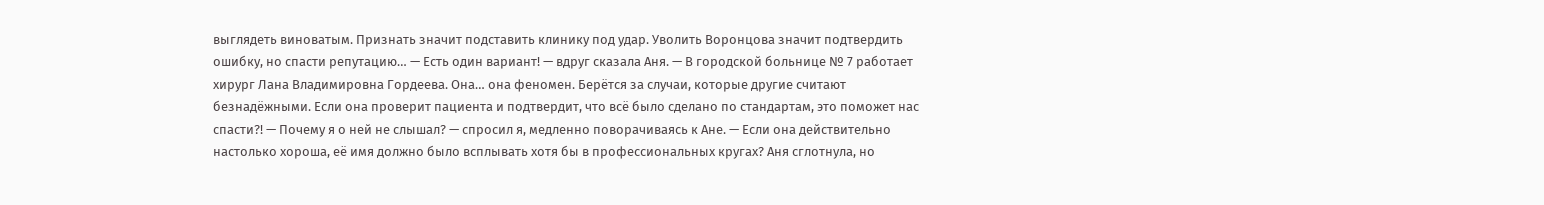выглядеть виноватым. Признать значит подставить клинику под удар. Уволить Воронцова значит подтвердить ошибку, но спасти репутацию… — Есть один вариант! — вдруг сказала Аня. — В городской больнице № 7 работает хирург Лана Владимировна Гордеева. Она… она феномен. Берётся за случаи, которые другие считают безнадёжными. Если она проверит пациента и подтвердит, что всё было сделано по стандартам, это поможет нас спасти?! — Почему я о ней не слышал? — спросил я, медленно поворачиваясь к Ане. — Если она действительно настолько хороша, её имя должно было всплывать хотя бы в профессиональных кругах? Аня сглотнула, но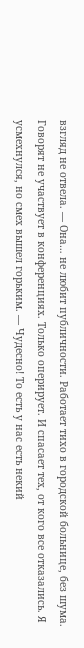взгляд не отвела. — Она… не любит публичности. Работает тихо в городской больнице, без шума. Говорят не участвует в конференциях. Только оперирует. И спасает тех, от кого все отказались. Я усмехнулся, но смех вышел горьким. — Чудесно! То есть у нас есть некий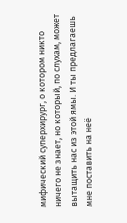мифический суперхирург, о котором никто ничего не знает, но который, по слухам, может вытащить нас из этой ямы. И ты предлагаешь мне поставить на неё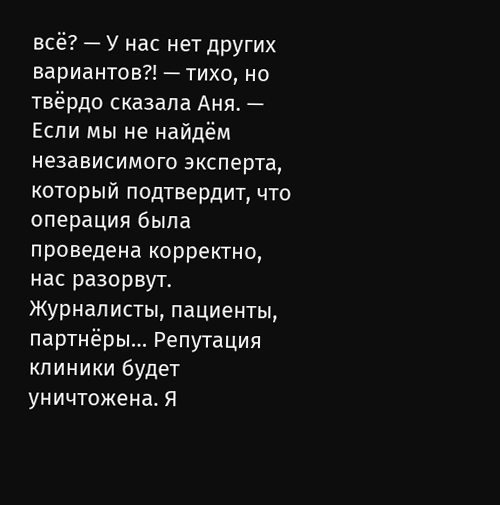всё? — У нас нет других вариантов?! — тихо, но твёрдо сказала Аня. — Если мы не найдём независимого эксперта, который подтвердит, что операция была проведена корректно, нас разорвут. Журналисты, пациенты, партнёры… Репутация клиники будет уничтожена. Я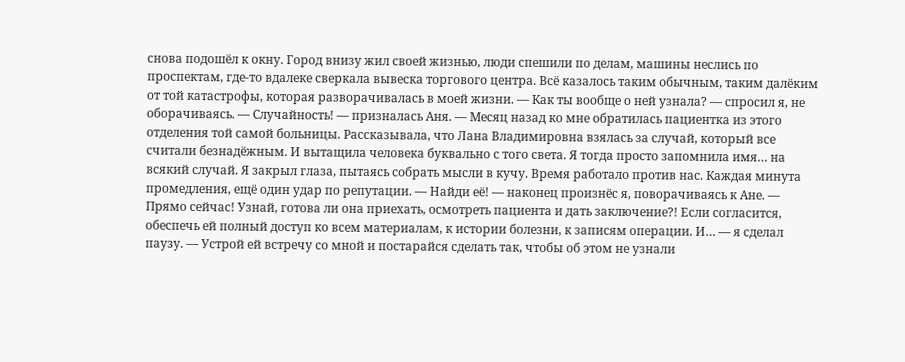снова подошёл к окну. Город внизу жил своей жизнью, люди спешили по делам, машины неслись по проспектам, где-то вдалеке сверкала вывеска торгового центра. Всё казалось таким обычным, таким далёким от той катастрофы, которая разворачивалась в моей жизни. — Как ты вообще о ней узнала? — спросил я, не оборачиваясь. — Случайность! — призналась Аня. — Месяц назад ко мне обратилась пациентка из этого отделения той самой больницы. Рассказывала, что Лана Владимировна взялась за случай, который все считали безнадёжным. И вытащила человека буквально с того света. Я тогда просто запомнила имя… на всякий случай. Я закрыл глаза, пытаясь собрать мысли в кучу. Время работало против нас. Каждая минута промедления, ещё один удар по репутации. — Найди её! — наконец произнёс я, поворачиваясь к Ане. — Прямо сейчас! Узнай, готова ли она приехать, осмотреть пациента и дать заключение?! Если согласится, обеспечь ей полный доступ ко всем материалам, к истории болезни, к записям операции. И… — я сделал паузу. — Устрой ей встречу со мной и постарайся сделать так, чтобы об этом не узнали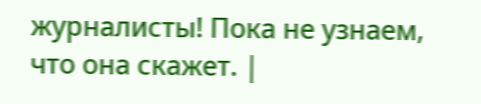журналисты! Пока не узнаем, что она скажет. |